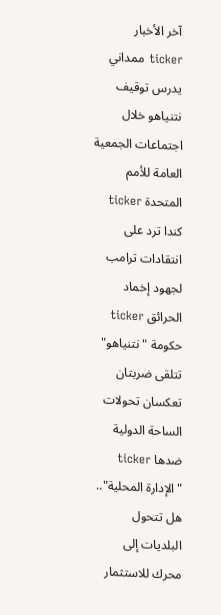آخر الأخبار
ticker ممداني يدرس توقيف نتنياهو خلال اجتماعات الجمعية العامة للأمم المتحدة ticker كندا ترد على انتقادات ترامب لجهود إخماد الحرائق ticker حكومة "نتنياهو" تتلقى ضربتان تعكسان تحولات الساحة الدولية ضدها ticker "الإدارة المحلية".. هل تتحول البلديات إلى محرك للاستثمار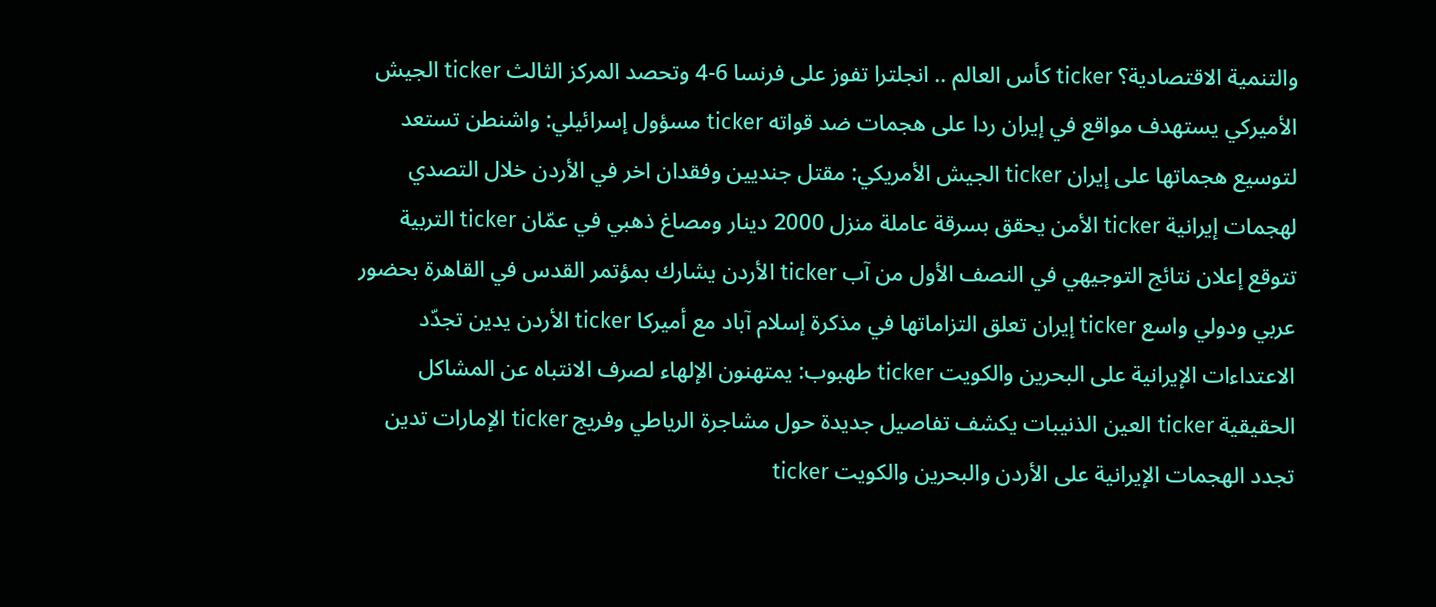والتنمية الاقتصادية؟ ticker كأس العالم .. انجلترا تفوز على فرنسا 6-4 وتحصد المركز الثالث ticker الجيش الأميركي يستهدف مواقع في إيران ردا على هجمات ضد قواته ticker مسؤول إسرائيلي: واشنطن تستعد لتوسيع هجماتها على إيران ticker الجيش الأمريكي: مقتل جنديين وفقدان اخر في الأردن خلال التصدي لهجمات إيرانية ticker الأمن يحقق بسرقة عاملة منزل 2000 دينار ومصاغ ذهبي في عمّان ticker التربية تتوقع إعلان نتائج التوجيهي في النصف الأول من آب ticker الأردن يشارك بمؤتمر القدس في القاهرة بحضور عربي ودولي واسع ticker إيران تعلق التزاماتها في مذكرة إسلام آباد مع أميركا ticker الأردن يدين تجدّد الاعتداءات الإيرانية على البحرين والكويت ticker طهبوب: يمتهنون الإلهاء لصرف الانتباه عن المشاكل الحقيقية ticker العين الذنيبات يكشف تفاصيل جديدة حول مشاجرة الرياطي وفريج ticker الإمارات تدين تجدد الهجمات الإيرانية على الأردن والبحرين والكويت ticker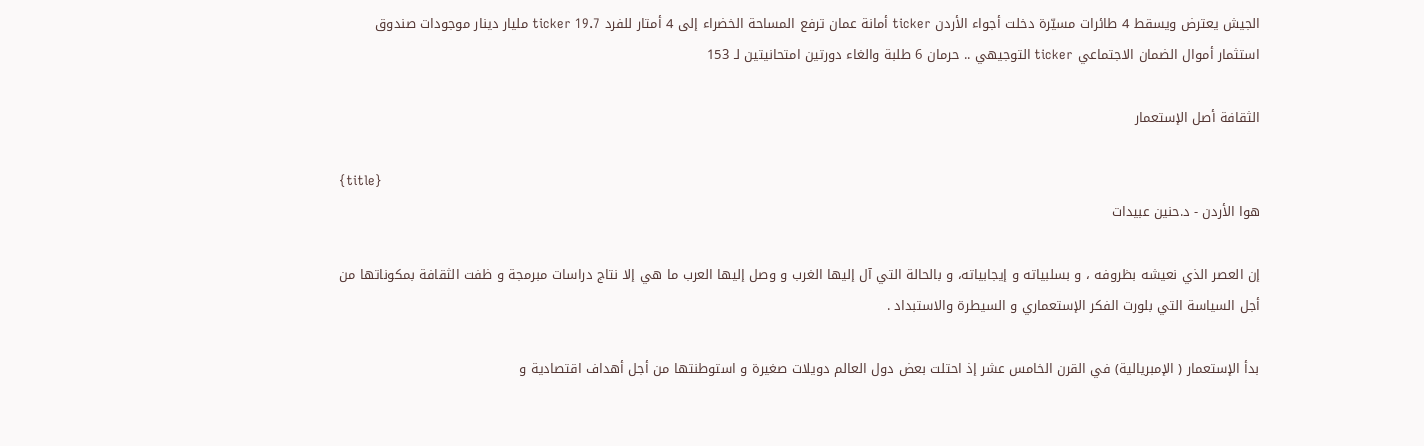الجيش يعترض ويسقط 4 طائرات مسيّرة دخلت أجواء الأردن ticker أمانة عمان ترفع المساحة الخضراء إلى 4 أمتار للفرد ticker 19.7 مليار دينار موجودات صندوق استثمار أموال الضمان الاجتماعي ticker التوجيهي .. حرمان 6 طلبة والغاء دورتين امتحانيتين لـ 153

الثقافة أصل الإستعمار

{title}
هوا الأردن - د.حنين عبيدات

إن العصر الذي نعيشه بظروفه ، و بسلبياته و إيجابياته، و بالحالة التي آل إليها الغرب و وصل إليها العرب ما هي إلا نتاج دراسات مبرمجة و ظفت الثقافة بمكوناتها من أجل السياسة التي بلورت الفكر الإستعماري و السيطرة والاستبداد .

بدأ الإستعمار ( الإمبريالية) في القرن الخامس عشر إذ احتلت بعض دول العالم دويلات صغيرة و استوطنتها من أجل أهداف اقتصادية و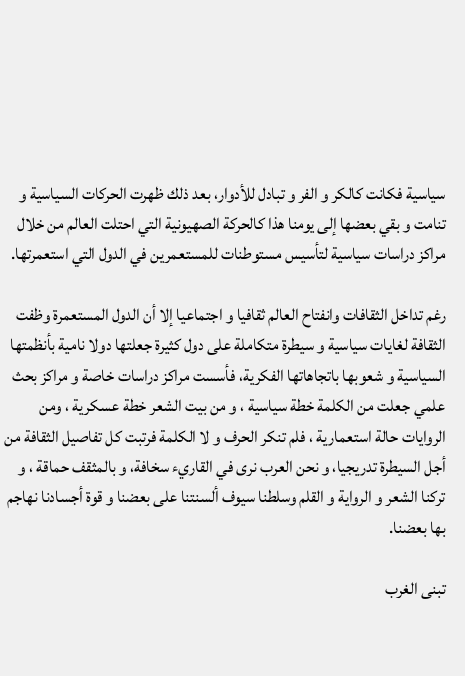سياسية فكانت كالكر و الفر و تبادل للأدوار، بعد ذلك ظهرت الحركات السياسية و تنامت و بقي بعضها إلى يومنا هذا كالحركة الصهيونية التي احتلت العالم من خلال مراكز دراسات سياسية لتأسيس مستوطنات للمستعمرين في الدول التي استعمرتها.

رغم تداخل الثقافات وانفتاح العالم ثقافيا و اجتماعيا إلا أن الدول المستعمرة وظفت الثقافة لغايات سياسية و سيطرة متكاملة على دول كثيرة جعلتها دولا نامية بأنظمتها السياسية و شعوبها باتجاهاتها الفكرية، فأسست مراكز دراسات خاصة و مراكز بحث علمي جعلت من الكلمة خطة سياسية ، و من بيت الشعر خطة عسكرية ، ومن الروايات حالة استعمارية ، فلم تنكر الحرف و لا الكلمة فرتبت كل تفاصيل الثقافة من أجل السيطرة تدريجيا، و نحن العرب نرى في القاريء سخافة، و بالمثقف حماقة ، و تركنا الشعر و الرواية و القلم وسلطنا سيوف ألسنتنا على بعضنا و قوة أجسادنا نهاجم بها بعضنا.

تبنى الغرب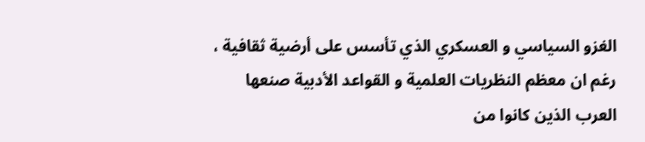الغزو السياسي و العسكري الذي تأسس على أرضية ثقافية ، رغم ان معظم النظريات العلمية و القواعد الأدبية صنعها العرب الذين كانوا من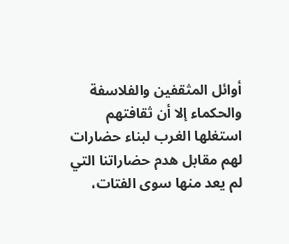أوائل المثقفين والفلاسفة والحكماء إلا أن ثقافتهم استغلها الغرب لبناء حضارات لهم مقابل هدم حضاراتنا التي لم يعد منها سوى الفتات،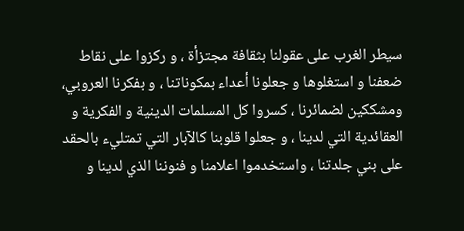سيطر الغرب على عقولنا بثقافة مجتزأة ، و ركزوا على نقاط ضعفنا و استغلوها و جعلونا أعداء بمكوناتنا ، و بفكرنا العروبي، ومشككين لضمائرنا ، كسروا كل المسلمات الدينية و الفكرية و العقائدية التي لدينا ، و جعلوا قلوبنا كالآبار التي تمتليء بالحقد على بني جلدتنا ، واستخدموا اعلامنا و فنوننا الذي لدينا و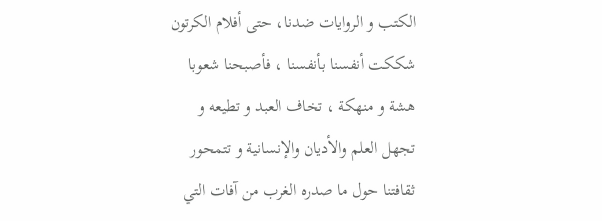الكتب و الروايات ضدنا، حتى أفلام الكرتون شككت أنفسنا بأنفسنا ، فأصبحنا شعوبا هشة و منهكة ، تخاف العبد و تطيعه و تجهل العلم والأديان والإنسانية و تتمحور ثقافتنا حول ما صدره الغرب من آفات التي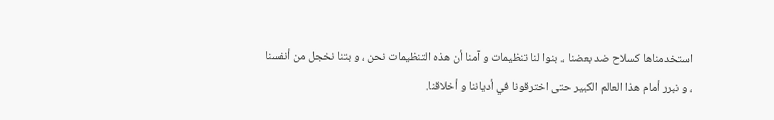استخدمناها كسلاح ضد بعضنا ،. بنوا لنا تنظيمات و آمنا أن هذه التنظيمات نحن ، و بتنا نخجل من أنفسنا ، و نبرر أمام هذا العالم الكبير حتى اخترقونا في أدياننا و أخلاقنا.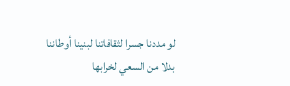لو مددنا جسرا لثقافاتنا لبنينا أوطاننا بدلا من السعي لخرابها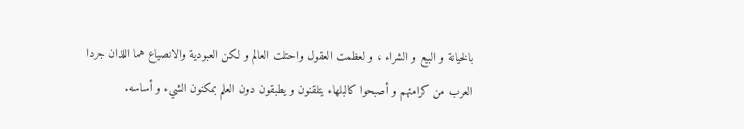بالخيانة و البيع و الشراء ، و لعظمت العقول واحتلت العالم و لكن العبودية والانصياع هما اللذان جردا العرب من كرامتهم و أصبحوا كالبلهاء يتلقنون و يطبقون دون العلم بمكنون الشيء و أساسه.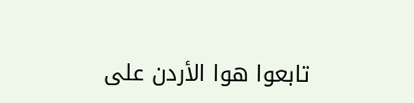تابعوا هوا الأردن على